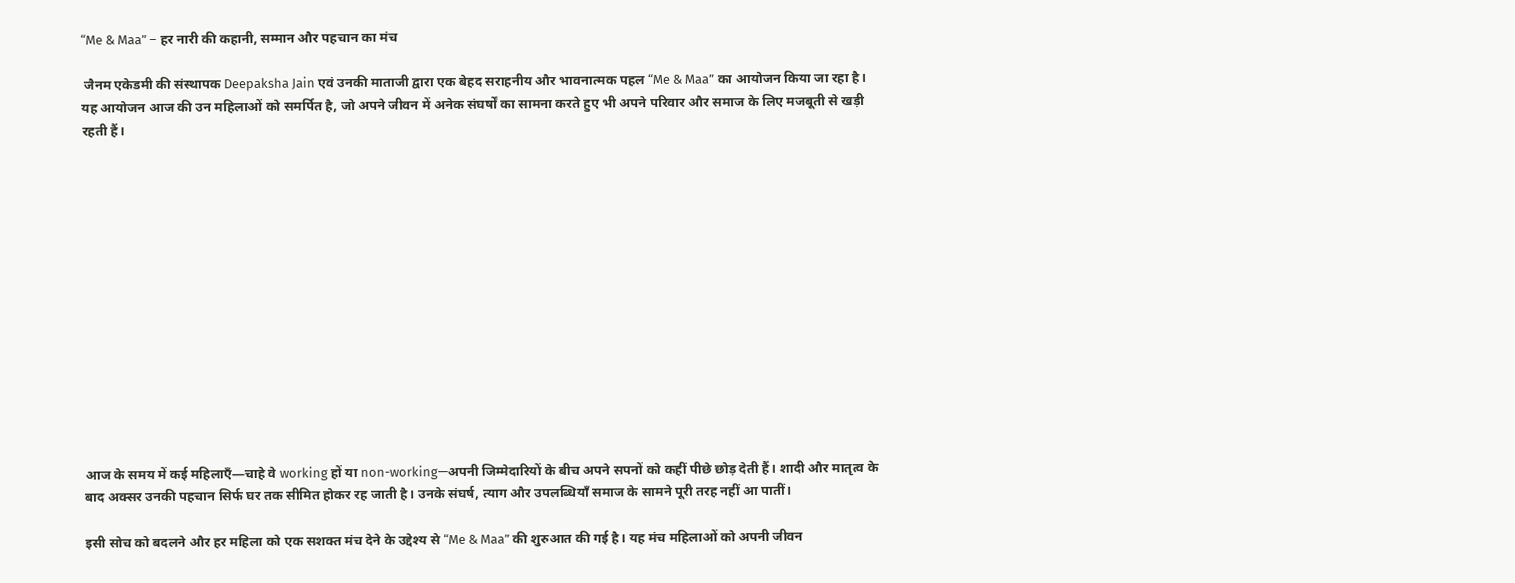“Me & Maa” – हर नारी की कहानी, सम्मान और पहचान का मंच

 जैनम एकेडमी की संस्थापक Deepaksha Jain एवं उनकी माताजी द्वारा एक बेहद सराहनीय और भावनात्मक पहल “Me & Maa” का आयोजन किया जा रहा है। यह आयोजन आज की उन महिलाओं को समर्पित है, जो अपने जीवन में अनेक संघर्षों का सामना करते हुए भी अपने परिवार और समाज के लिए मजबूती से खड़ी रहती हैं।














आज के समय में कई महिलाएँ—चाहे वे working हों या non-working—अपनी जिम्मेदारियों के बीच अपने सपनों को कहीं पीछे छोड़ देती हैं। शादी और मातृत्व के बाद अक्सर उनकी पहचान सिर्फ घर तक सीमित होकर रह जाती है। उनके संघर्ष, त्याग और उपलब्धियाँ समाज के सामने पूरी तरह नहीं आ पातीं।

इसी सोच को बदलने और हर महिला को एक सशक्त मंच देने के उद्देश्य से “Me & Maa” की शुरुआत की गई है। यह मंच महिलाओं को अपनी जीवन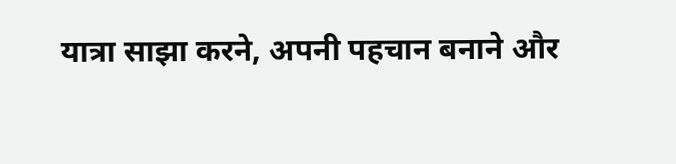यात्रा साझा करने, अपनी पहचान बनाने और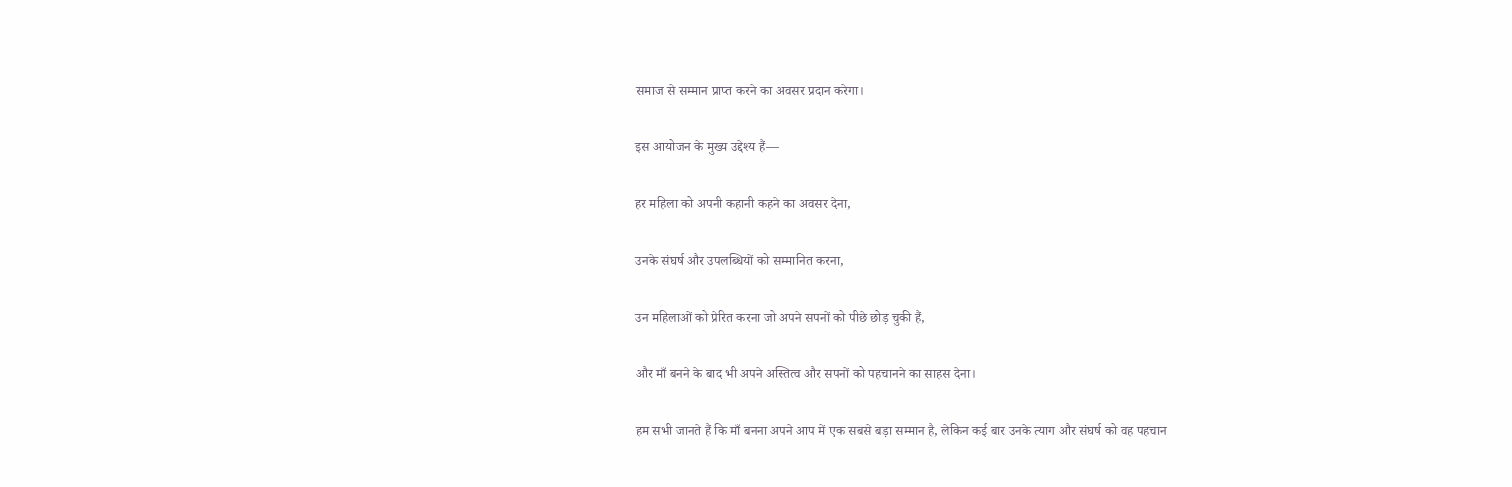समाज से सम्मान प्राप्त करने का अवसर प्रदान करेगा।

इस आयोजन के मुख्य उद्देश्य हैं—

हर महिला को अपनी कहानी कहने का अवसर देना,

उनके संघर्ष और उपलब्धियों को सम्मानित करना,

उन महिलाओं को प्रेरित करना जो अपने सपनों को पीछे छोड़ चुकी हैं,

और माँ बनने के बाद भी अपने अस्तित्व और सपनों को पहचानने का साहस देना।

हम सभी जानते हैं कि माँ बनना अपने आप में एक सबसे बड़ा सम्मान है, लेकिन कई बार उनके त्याग और संघर्ष को वह पहचान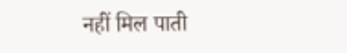नहीं मिल पाती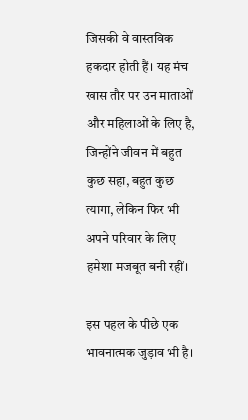जिसकी वे वास्तविक हकदार होती हैं। यह मंच खास तौर पर उन माताओं और महिलाओं के लिए है, जिन्होंने जीवन में बहुत कुछ सहा, बहुत कुछ त्यागा, लेकिन फिर भी अपने परिवार के लिए हमेशा मजबूत बनी रहीं।

इस पहल के पीछे एक भावनात्मक जुड़ाव भी है।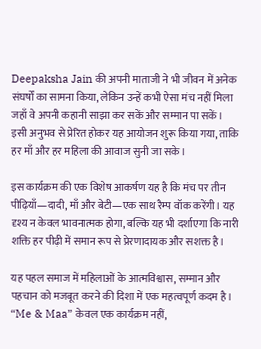Deepaksha Jain की अपनी माताजी ने भी जीवन में अनेक संघर्षों का सामना किया, लेकिन उन्हें कभी ऐसा मंच नहीं मिला जहाँ वे अपनी कहानी साझा कर सकें और सम्मान पा सकें। इसी अनुभव से प्रेरित होकर यह आयोजन शुरू किया गया, ताकि हर माँ और हर महिला की आवाज सुनी जा सके।

इस कार्यक्रम की एक विशेष आकर्षण यह है कि मंच पर तीन पीढ़ियाँ—दादी, माँ और बेटी—एक साथ रैम्प वॉक करेंगी। यह दृश्य न केवल भावनात्मक होगा, बल्कि यह भी दर्शाएगा कि नारी शक्ति हर पीढ़ी में समान रूप से प्रेरणादायक और सशक्त है।

यह पहल समाज में महिलाओं के आत्मविश्वास, सम्मान और पहचान को मजबूत करने की दिशा में एक महत्वपूर्ण कदम है। “Me & Maa” केवल एक कार्यक्रम नहीं,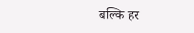बल्कि हर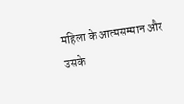महिला के आत्मसम्मान और उसके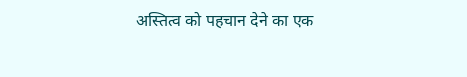अस्तित्व को पहचान देने का एक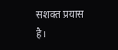सशक्त प्रयास है।